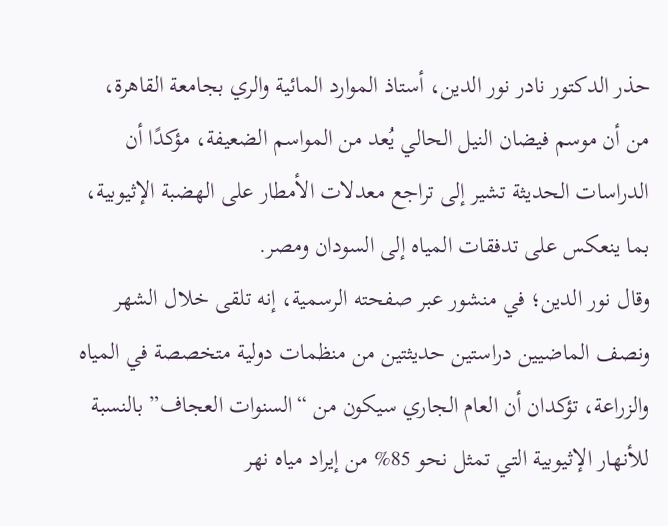حذر الدكتور نادر نور الدين، أستاذ الموارد المائية والري بجامعة القاهرة، من أن موسم فيضان النيل الحالي يُعد من المواسم الضعيفة، مؤكدًا أن الدراسات الحديثة تشير إلى تراجع معدلات الأمطار على الهضبة الإثيوبية، بما ينعكس على تدفقات المياه إلى السودان ومصر.
وقال نور الدين؛ في منشور عبر صفحته الرسمية، إنه تلقى خلال الشهر ونصف الماضيين دراستين حديثتين من منظمات دولية متخصصة في المياه والزراعة، تؤكدان أن العام الجاري سيكون من “السنوات العجاف” بالنسبة للأنهار الإثيوبية التي تمثل نحو 85% من إيراد مياه نهر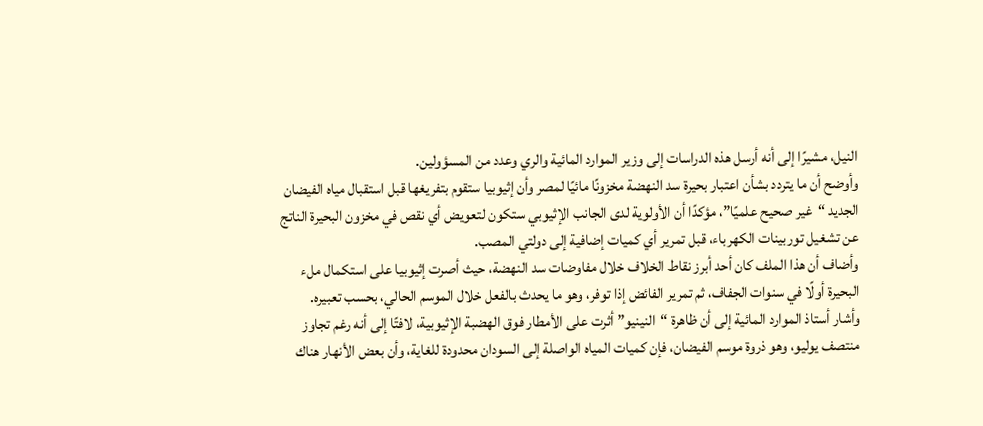النيل، مشيرًا إلى أنه أرسل هذه الدراسات إلى وزير الموارد المائية والري وعدد من المسؤولين.
وأوضح أن ما يتردد بشأن اعتبار بحيرة سد النهضة مخزونًا مائيًا لمصر وأن إثيوبيا ستقوم بتفريغها قبل استقبال مياه الفيضان الجديد “غير صحيح علميًا”، مؤكدًا أن الأولوية لدى الجانب الإثيوبي ستكون لتعويض أي نقص في مخزون البحيرة الناتج عن تشغيل توربينات الكهرباء، قبل تمرير أي كميات إضافية إلى دولتي المصب.
وأضاف أن هذا الملف كان أحد أبرز نقاط الخلاف خلال مفاوضات سد النهضة، حيث أصرت إثيوبيا على استكمال ملء البحيرة أولًا في سنوات الجفاف، ثم تمرير الفائض إذا توفر، وهو ما يحدث بالفعل خلال الموسم الحالي، بحسب تعبيره.
وأشار أستاذ الموارد المائية إلى أن ظاهرة “النينيو” أثرت على الأمطار فوق الهضبة الإثيوبية، لافتًا إلى أنه رغم تجاوز منتصف يوليو، وهو ذروة موسم الفيضان، فإن كميات المياه الواصلة إلى السودان محدودة للغاية، وأن بعض الأنهار هناك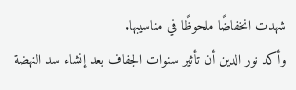شهدت انخفاضًا ملحوظًا في مناسيبها.
وأكد نور الدين أن تأثير سنوات الجفاف بعد إنشاء سد النهضة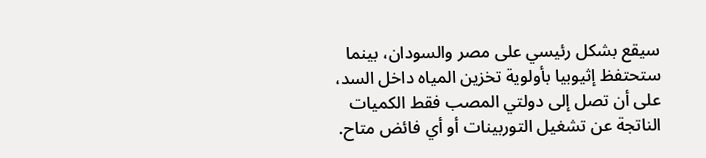سيقع بشكل رئيسي على مصر والسودان، بينما ستحتفظ إثيوبيا بأولوية تخزين المياه داخل السد، على أن تصل إلى دولتي المصب فقط الكميات الناتجة عن تشغيل التوربينات أو أي فائض متاح.